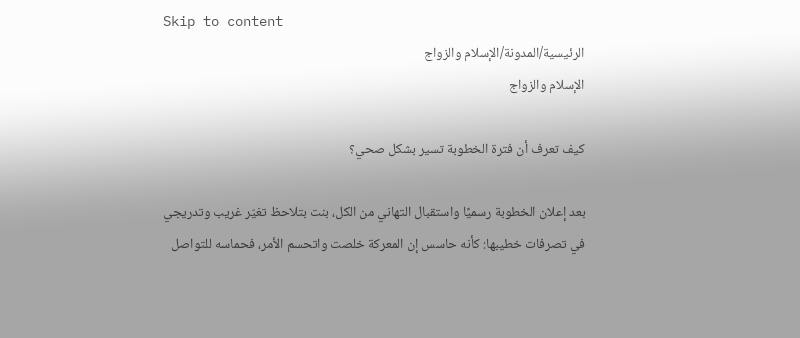Skip to content
الرئيسية/المدونة/الإسلام والزواج
الإسلام والزواج

كيف تعرف أن فترة الخطوبة تسير بشكل صحي؟

بعد إعلان الخطوبة رسميًا واستقبال التهاني من الكل، بنت بتلاحظ تغيّر غريب وتدريجي في تصرفات خطيبها: كأنه حاسس إن المعركة خلصت واتحسم الأمر، فحماسه للتواصل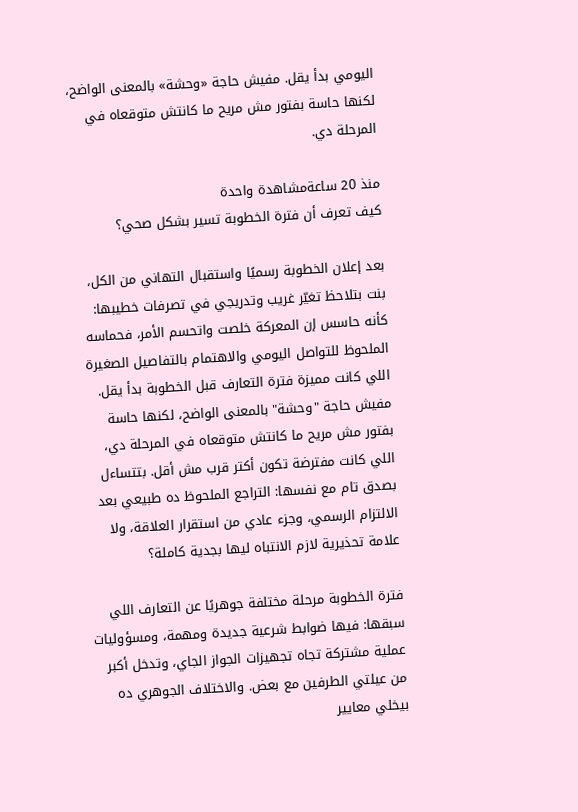اليومي بدأ يقل. مفيش حاجة «وحشة» بالمعنى الواضح، لكنها حاسة بفتور مش مريح ما كانتش متوقعاه في المرحلة دي.

منذ 20 ساعةمشاهدة واحدة
كيف تعرف أن فترة الخطوبة تسير بشكل صحي؟

بعد إعلان الخطوبة رسميًا واستقبال التهاني من الكل، بنت بتلاحظ تغيّر غريب وتدريجي في تصرفات خطيبها: كأنه حاسس إن المعركة خلصت واتحسم الأمر، فحماسه الملحوظ للتواصل اليومي والاهتمام بالتفاصيل الصغيرة اللي كانت مميزة فترة التعارف قبل الخطوبة بدأ يقل. مفيش حاجة "وحشة" بالمعنى الواضح، لكنها حاسة بفتور مش مريح ما كانتش متوقعاه في المرحلة دي، اللي كانت مفترضة تكون أكتر قرب مش أقل. بتتساءل بصدق تام مع نفسها: التراجع الملحوظ ده طبيعي بعد الالتزام الرسمي، وجزء عادي من استقرار العلاقة، ولا علامة تحذيرية لازم الانتباه ليها بجدية كاملة؟

فترة الخطوبة مرحلة مختلفة جوهريًا عن التعارف اللي سبقها: فيها ضوابط شرعية جديدة ومهمة، ومسؤوليات عملية مشتركة تجاه تجهيزات الجواز الجاي، وتدخل أكبر من عيلتي الطرفين مع بعض. والاختلاف الجوهري ده بيخلي معايير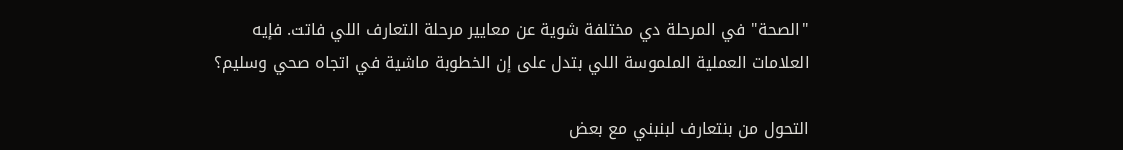"الصحة" في المرحلة دي مختلفة شوية عن معايير مرحلة التعارف اللي فاتت. فإيه العلامات العملية الملموسة اللي بتدل على إن الخطوبة ماشية في اتجاه صحي وسليم؟

التحول من بنتعارف لبنبني مع بعض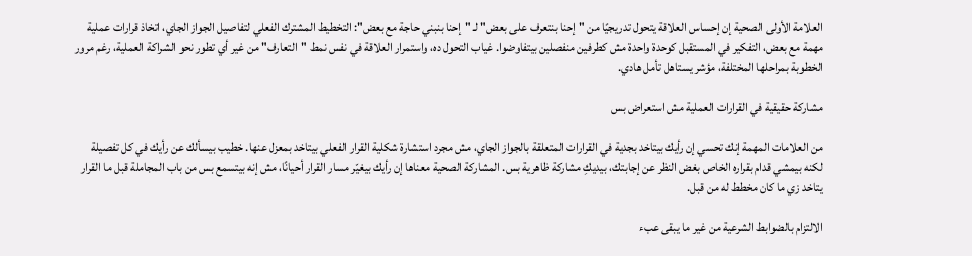العلامة الأولى الصحية إن إحساس العلاقة يتحول تدريجيًا من "إحنا بنتعرف على بعض" لـ "إحنا بنبني حاجة مع بعض": التخطيط المشترك الفعلي لتفاصيل الجواز الجاي، اتخاذ قرارات عملية مهمة مع بعض، التفكير في المستقبل كوحدة واحدة مش كطرفين منفصلين بيتفاوضوا. غياب التحول ده، واستمرار العلاقة في نفس نمط "التعارف" من غير أي تطور نحو الشراكة العملية، رغم مرور الخطوبة بمراحلها المختلفة، مؤشر يستاهل تأمل هادي.

مشاركة حقيقية في القرارات العملية مش استعراض بس

من العلامات المهمة إنك تحسي إن رأيك بيتاخد بجدية في القرارات المتعلقة بالجواز الجاي، مش مجرد استشارة شكلية القرار الفعلي بيتاخد بمعزل عنها. خطيب بيسألك عن رأيك في كل تفصيلة لكنه بيمشي قدام بقراره الخاص بغض النظر عن إجابتك، بيديكِ مشاركة ظاهرية بس. المشاركة الصحية معناها إن رأيك بيغيّر مسار القرار أحيانًا، مش إنه بيتسمع بس من باب المجاملة قبل ما القرار يتاخد زي ما كان مخطط له من قبل.

الالتزام بالضوابط الشرعية من غير ما يبقى عبء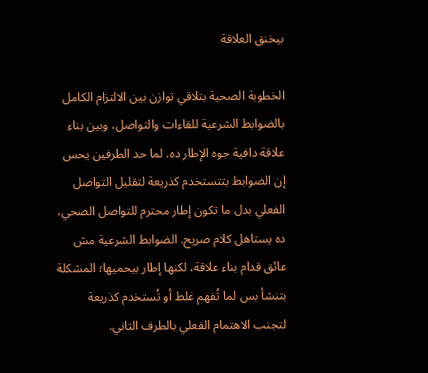بيخنق العلاقة

الخطوبة الصحية بتلاقي توازن بين الالتزام الكامل بالضوابط الشرعية للقاءات والتواصل، وبين بناء علاقة دافية جوه الإطار ده. لما حد الطرفين يحس إن الضوابط بتتستخدم كذريعة لتقليل التواصل الفعلي بدل ما تكون إطار محترم للتواصل الصحي، ده يستاهل كلام صريح. الضوابط الشرعية مش عائق قدام بناء علاقة، لكنها إطار بيحميها؛ المشكلة بتنشأ بس لما تُفهم غلط أو تُستخدم كذريعة لتجنب الاهتمام الفعلي بالطرف التاني.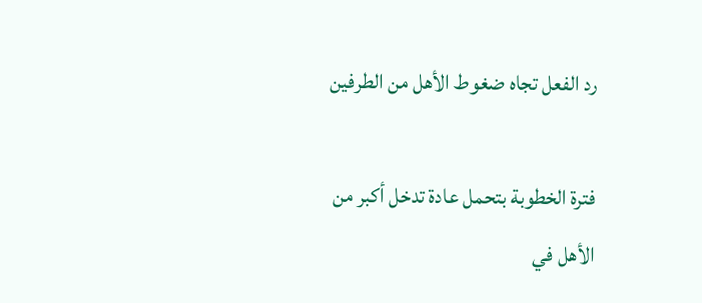رد الفعل تجاه ضغوط الأهل من الطرفين

فترة الخطوبة بتحمل عادة تدخل أكبر من الأهل في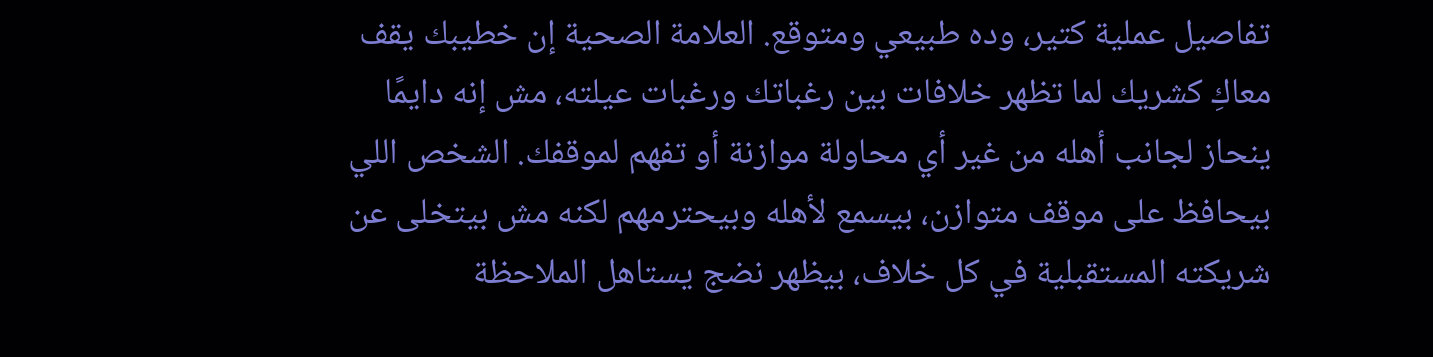تفاصيل عملية كتير، وده طبيعي ومتوقع. العلامة الصحية إن خطيبك يقف معاكِ كشريك لما تظهر خلافات بين رغباتك ورغبات عيلته، مش إنه دايمًا ينحاز لجانب أهله من غير أي محاولة موازنة أو تفهم لموقفك. الشخص اللي بيحافظ على موقف متوازن، بيسمع لأهله وبيحترمهم لكنه مش بيتخلى عن شريكته المستقبلية في كل خلاف، بيظهر نضج يستاهل الملاحظة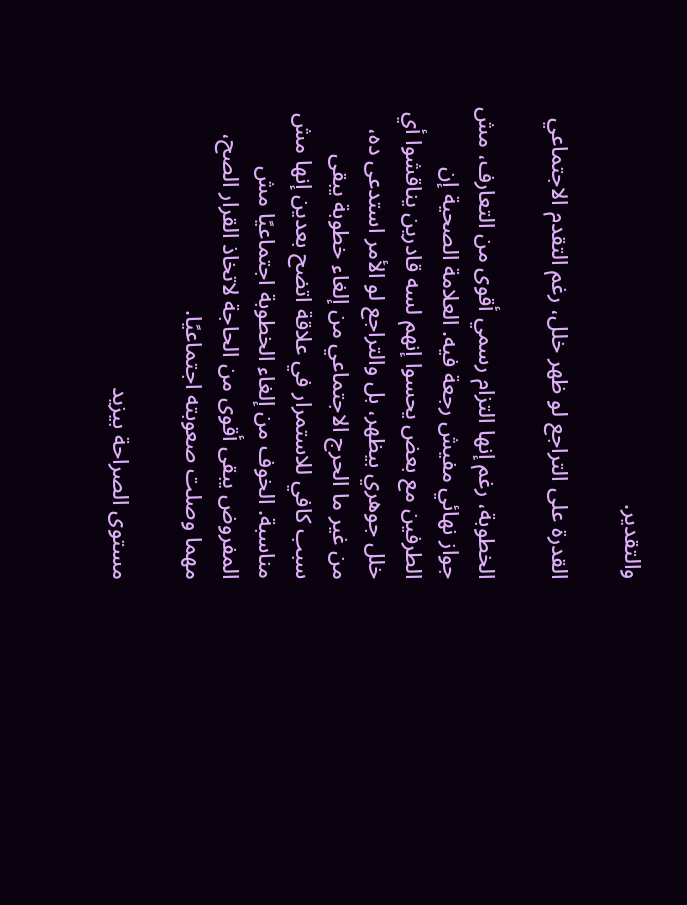والتقدير.

القدرة على التراجع لو ظهر خلل، رغم التقدم الاجتماعي

الخطوبة، رغم إنها التزام رسمي أقوى من التعارف، مش جواز نهائي مفيش رجعة فيه. العلامة الصحية إن الطرفين مع بعض يحسوا إنهم لسه قادرين يناقشوا أي خلل جوهري بيظهر، بل والتراجع لو الأمر استدعى ده، من غير ما الحرج الاجتماعي من إلغاء خطوبة يبقى سبب كافي للاستمرار في علاقة اتضح بعدين إنها مش مناسبة. الخوف من إلغاء الخطوبة اجتماعيًا مش المفروض يبقى أقوى من الحاجة لاتخاذ القرار الصح، مهما وصلت صعوبته اجتماعيًا.

مستوى الصراحة بيزيد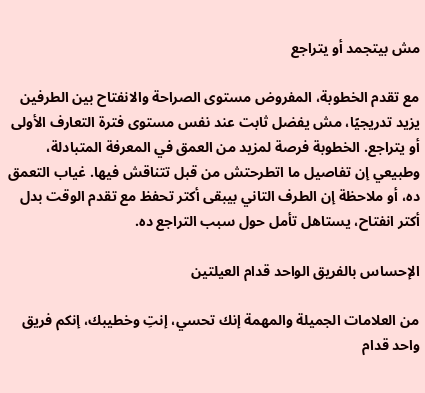مش بيتجمد أو يتراجع

مع تقدم الخطوبة، المفروض مستوى الصراحة والانفتاح بين الطرفين يزيد تدريجيًا، مش يفضل ثابت عند نفس مستوى فترة التعارف الأولى أو يتراجع. الخطوبة فرصة لمزيد من العمق في المعرفة المتبادلة، وطبيعي إن تفاصيل ما اتطرحتش من قبل تتناقش فيها. غياب التعمق ده، أو ملاحظة إن الطرف التاني بيبقى أكتر تحفظ مع تقدم الوقت بدل أكتر انفتاح، يستاهل تأمل حول سبب التراجع ده.

الإحساس بالفريق الواحد قدام العيلتين

من العلامات الجميلة والمهمة إنك تحسي، إنتِ وخطيبك، إنكم فريق واحد قدام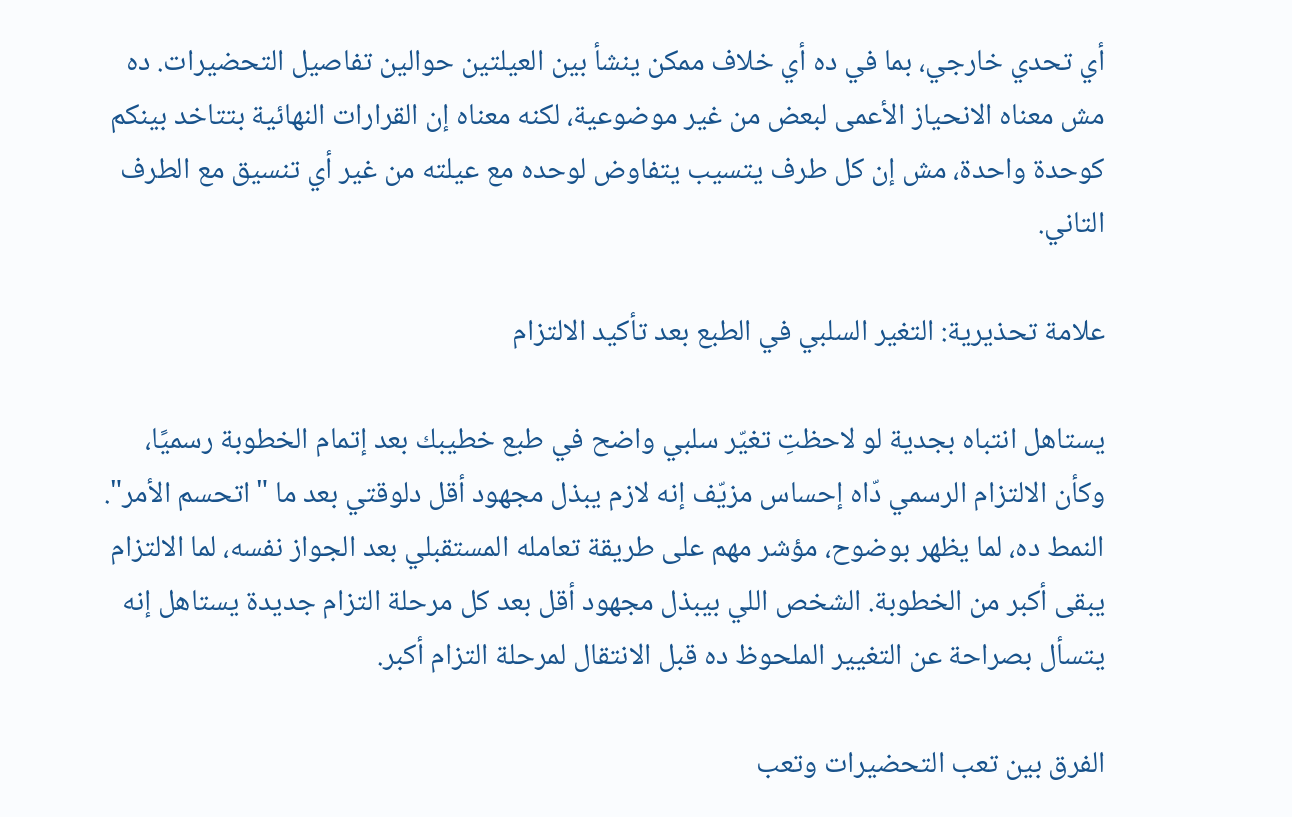أي تحدي خارجي، بما في ده أي خلاف ممكن ينشأ بين العيلتين حوالين تفاصيل التحضيرات. ده مش معناه الانحياز الأعمى لبعض من غير موضوعية، لكنه معناه إن القرارات النهائية بتتاخد بينكم كوحدة واحدة، مش إن كل طرف يتسيب يتفاوض لوحده مع عيلته من غير أي تنسيق مع الطرف التاني.

علامة تحذيرية: التغير السلبي في الطبع بعد تأكيد الالتزام

يستاهل انتباه بجدية لو لاحظتِ تغيّر سلبي واضح في طبع خطيبك بعد إتمام الخطوبة رسميًا، وكأن الالتزام الرسمي دّاه إحساس مزيّف إنه لازم يبذل مجهود أقل دلوقتي بعد ما "اتحسم الأمر". النمط ده، لما يظهر بوضوح، مؤشر مهم على طريقة تعامله المستقبلي بعد الجواز نفسه، لما الالتزام يبقى أكبر من الخطوبة. الشخص اللي بيبذل مجهود أقل بعد كل مرحلة التزام جديدة يستاهل إنه يتسأل بصراحة عن التغيير الملحوظ ده قبل الانتقال لمرحلة التزام أكبر.

الفرق بين تعب التحضيرات وتعب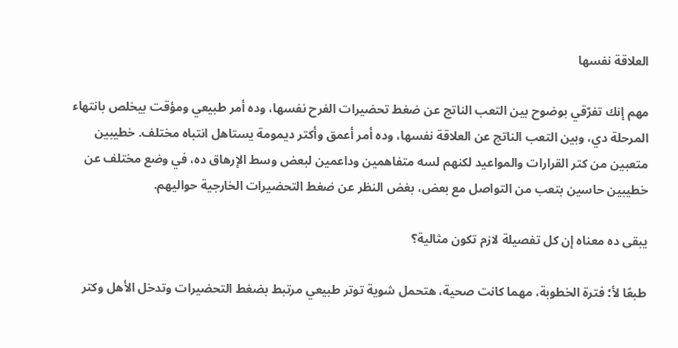العلاقة نفسها

مهم إنك تفرّقي بوضوح بين التعب الناتج عن ضغط تحضيرات الفرح نفسها، وده أمر طبيعي ومؤقت بيخلص بانتهاء المرحلة دي، وبين التعب الناتج عن العلاقة نفسها، وده أمر أعمق وأكتر ديمومة يستاهل انتباه مختلف. خطيبين متعبين من كتر القرارات والمواعيد لكنهم لسه متفاهمين وداعمين لبعض وسط الإرهاق ده، في وضع مختلف عن خطيبين حاسين بتعب من التواصل مع بعض، بغض النظر عن ضغط التحضيرات الخارجية حواليهم.

يبقى ده معناه إن كل تفصيلة لازم تكون مثالية؟

طبعًا لأ؛ فترة الخطوبة، مهما كانت صحية، هتحمل شوية توتر طبيعي مرتبط بضغط التحضيرات وتدخل الأهل وكتر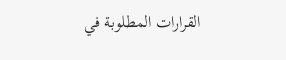القرارات المطلوبة في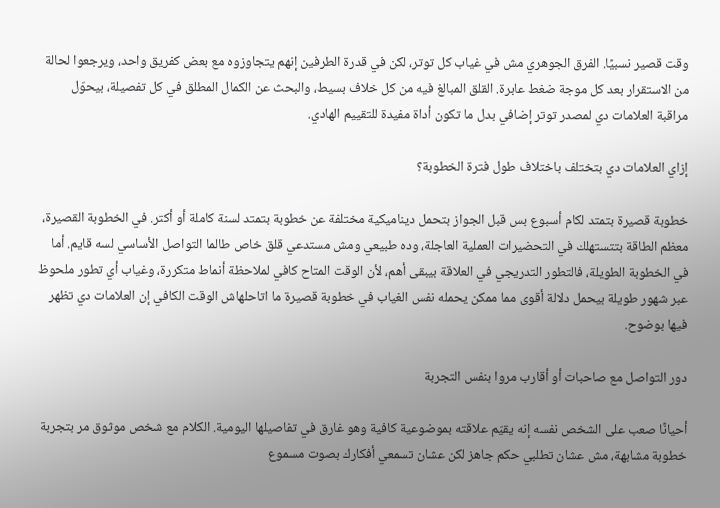وقت قصير نسبيًا. الفرق الجوهري مش في غياب كل توتر، لكن في قدرة الطرفين إنهم يتجاوزوه مع بعض كفريق واحد، ويرجعوا لحالة من الاستقرار بعد كل موجة ضغط عابرة. القلق المبالغ فيه من كل خلاف بسيط، والبحث عن الكمال المطلق في كل تفصيلة، بيحوّل مراقبة العلامات دي لمصدر توتر إضافي بدل ما تكون أداة مفيدة للتقييم الهادي.

إزاي العلامات دي بتختلف باختلاف طول فترة الخطوبة؟

خطوبة قصيرة بتمتد لكام أسبوع بس قبل الجواز بتحمل ديناميكية مختلفة عن خطوبة بتمتد لسنة كاملة أو أكتر. في الخطوبة القصيرة، معظم الطاقة بتتستهلك في التحضيرات العملية العاجلة، وده طبيعي ومش مستدعي قلق خاص طالما التواصل الأساسي لسه قايم. أما في الخطوبة الطويلة، فالتطور التدريجي في العلاقة بيبقى أهم، لأن الوقت المتاح كافي لملاحظة أنماط متكررة، وغياب أي تطور ملحوظ عبر شهور طويلة بيحمل دلالة أقوى مما ممكن يحمله نفس الغياب في خطوبة قصيرة ما اتاحلهاش الوقت الكافي إن العلامات دي تظهر فيها بوضوح.

دور التواصل مع صاحبات أو أقارب مروا بنفس التجربة

أحيانًا صعب على الشخص نفسه إنه يقيّم علاقته بموضوعية كافية وهو غارق في تفاصيلها اليومية. الكلام مع شخص موثوق مر بتجربة خطوبة مشابهة، مش عشان تطلبي حكم جاهز لكن عشان تسمعي أفكارك بصوت مسموع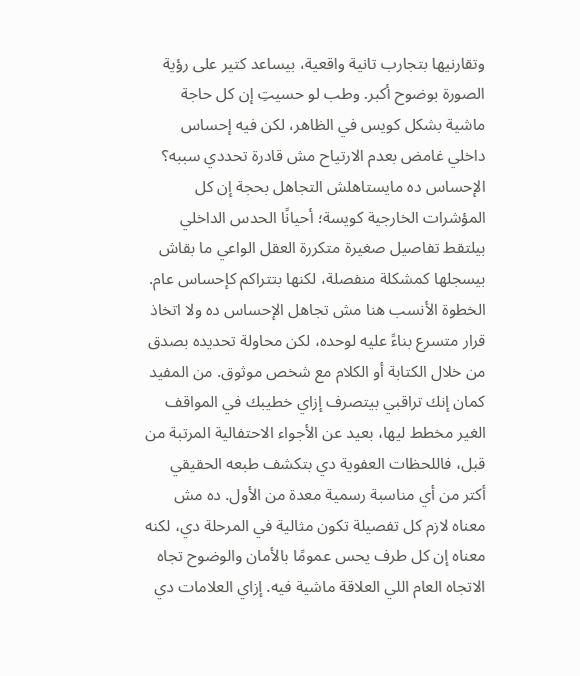وتقارنيها بتجارب تانية واقعية، بيساعد كتير على رؤية الصورة بوضوح أكبر. وطب لو حسيتِ إن كل حاجة ماشية بشكل كويس في الظاهر، لكن فيه إحساس داخلي غامض بعدم الارتياح مش قادرة تحددي سببه؟ الإحساس ده مايستاهلش التجاهل بحجة إن كل المؤشرات الخارجية كويسة؛ أحيانًا الحدس الداخلي بيلتقط تفاصيل صغيرة متكررة العقل الواعي ما بقاش بيسجلها كمشكلة منفصلة، لكنها بتتراكم كإحساس عام. الخطوة الأنسب هنا مش تجاهل الإحساس ده ولا اتخاذ قرار متسرع بناءً عليه لوحده، لكن محاولة تحديده بصدق من خلال الكتابة أو الكلام مع شخص موثوق. من المفيد كمان إنك تراقبي بيتصرف إزاي خطيبك في المواقف الغير مخطط ليها، بعيد عن الأجواء الاحتفالية المرتبة من قبل، فاللحظات العفوية دي بتكشف طبعه الحقيقي أكتر من أي مناسبة رسمية معدة من الأول. ده مش معناه لازم كل تفصيلة تكون مثالية في المرحلة دي، لكنه معناه إن كل طرف يحس عمومًا بالأمان والوضوح تجاه الاتجاه العام اللي العلاقة ماشية فيه. إزاي العلامات دي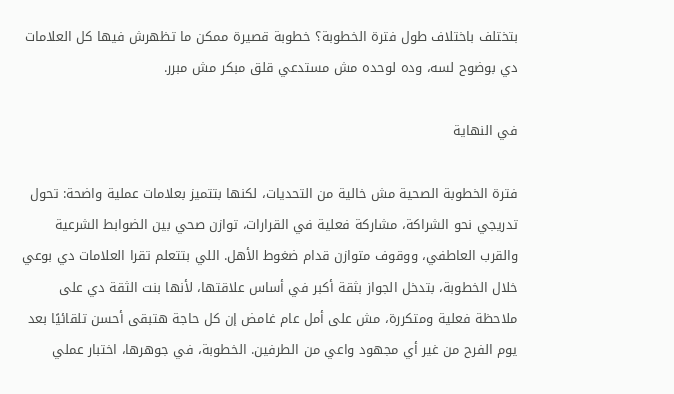بتختلف باختلاف طول فترة الخطوبة؟ خطوبة قصيرة ممكن ما تظهرش فيها كل العلامات دي بوضوح لسه، وده لوحده مش مستدعي قلق مبكر مش مبرر.

في النهاية

فترة الخطوبة الصحية مش خالية من التحديات، لكنها بتتميز بعلامات عملية واضحة: تحول تدريجي نحو الشراكة، مشاركة فعلية في القرارات، توازن صحي بين الضوابط الشرعية والقرب العاطفي، ووقوف متوازن قدام ضغوط الأهل. اللي بتتعلم تقرا العلامات دي بوعي خلال الخطوبة، بتدخل الجواز بثقة أكبر في أساس علاقتها، لأنها بنت الثقة دي على ملاحظة فعلية ومتكررة، مش على أمل عام غامض إن كل حاجة هتبقى أحسن تلقائيًا بعد يوم الفرح من غير أي مجهود واعي من الطرفين. الخطوبة، في جوهرها، اختبار عملي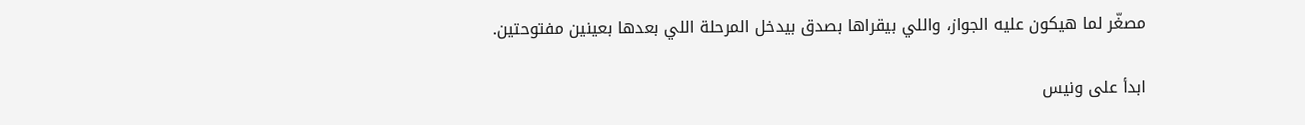مصغّر لما هيكون عليه الجواز، واللي بيقراها بصدق بيدخل المرحلة اللي بعدها بعينين مفتوحتين.

ابدأ على ونيس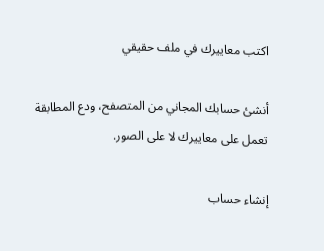اكتب معاييرك في ملف حقيقي

أنشئ حسابك المجاني من المتصفح، ودع المطابقة تعمل على معاييرك لا على الصور.

إنشاء حساب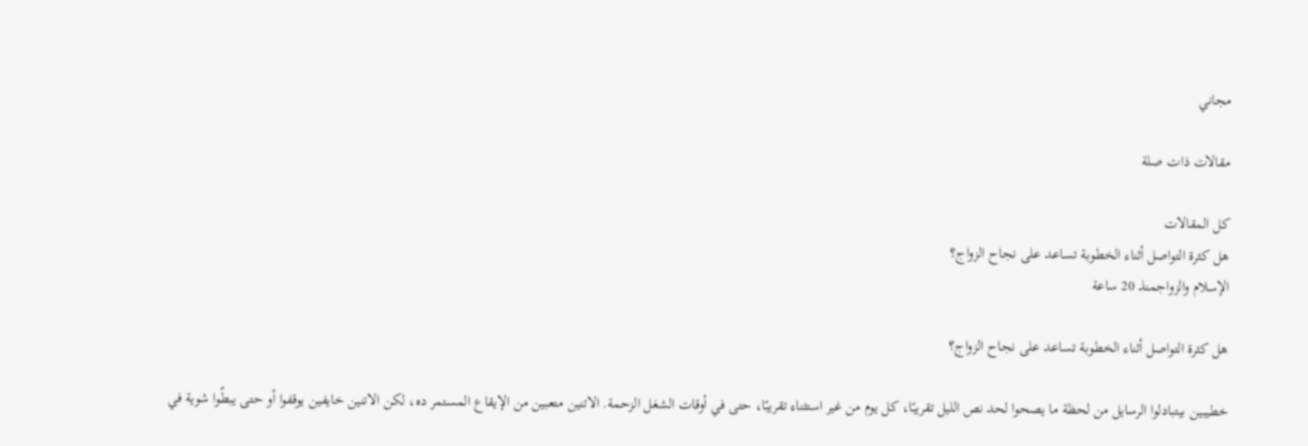مجاني

مقالات ذات صلة

كل المقالات
هل كثرة التواصل أثناء الخطوبة تساعد على نجاح الزواج؟
الإسلام والزواجمنذ 20 ساعة

هل كثرة التواصل أثناء الخطوبة تساعد على نجاح الزواج؟

خطيبين بيتبادلوا الرسايل من لحظة ما يصحوا لحد نص الليل تقريبًا، كل يوم من غير استثناء تقريبًا، حتى في أوقات الشغل الزحمة. الاتنين متعبين من الإيقاع المستمر ده، لكن الاتنين خايفين يوقفوا أو حتى يبطّوا شوية في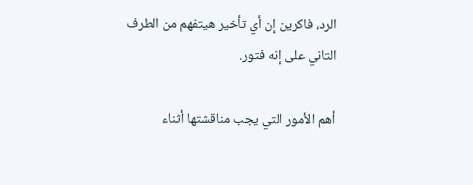الرد، فاكرين إن أي تأخير هيتفهم من الطرف التاني على إنه فتور.

أهم الأمور التي يجب مناقشتها أثناء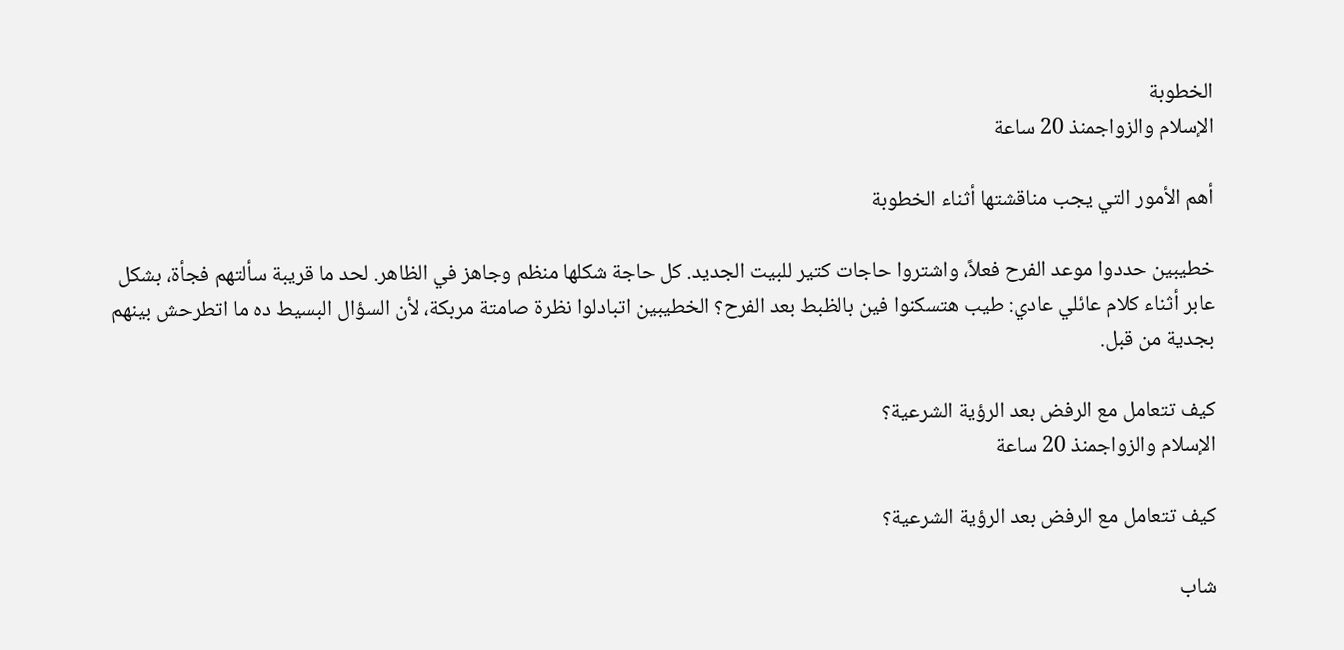الخطوبة
الإسلام والزواجمنذ 20 ساعة

أهم الأمور التي يجب مناقشتها أثناء الخطوبة

خطيبين حددوا موعد الفرح فعلاً، واشتروا حاجات كتير للبيت الجديد. كل حاجة شكلها منظم وجاهز في الظاهر. لحد ما قريبة سألتهم فجأة، بشكل عابر أثناء كلام عائلي عادي: طيب هتسكنوا فين بالظبط بعد الفرح؟ الخطيبين اتبادلوا نظرة صامتة مربكة، لأن السؤال البسيط ده ما اتطرحش بينهم بجدية من قبل.

كيف تتعامل مع الرفض بعد الرؤية الشرعية؟
الإسلام والزواجمنذ 20 ساعة

كيف تتعامل مع الرفض بعد الرؤية الشرعية؟

شاب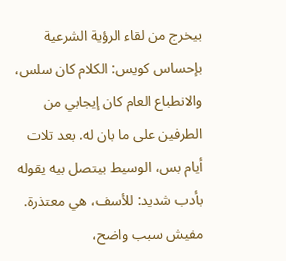بيخرج من لقاء الرؤية الشرعية بإحساس كويس: الكلام كان سلس، والانطباع العام كان إيجابي من الطرفين على ما بان له. بعد تلات أيام بس، الوسيط بيتصل بيه يقوله بأدب شديد: للأسف، هي معتذرة. مفيش سبب واضح،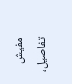مفيش تفاصيل،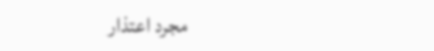مجرد اعتذار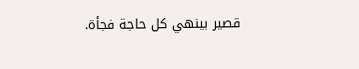قصير بينهي كل حاجة فجأة.